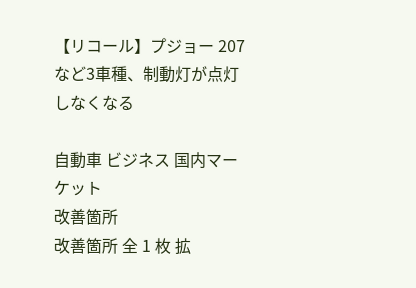【リコール】プジョー 207 など3車種、制動灯が点灯しなくなる

自動車 ビジネス 国内マーケット
改善箇所
改善箇所 全 1 枚 拡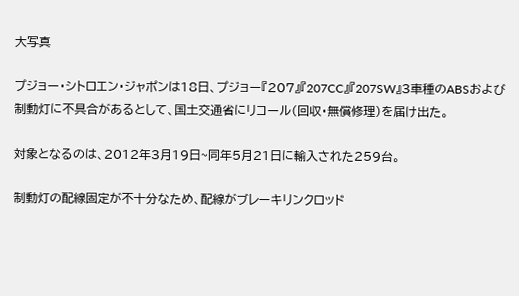大写真

プジョー・シトロエン・ジャポンは18日、プジョー『207』『207CC』『207SW』3車種のABSおよび制動灯に不具合があるとして、国土交通省にリコール(回収・無償修理)を届け出た。

対象となるのは、2012年3月19日~同年5月21日に輸入された259台。

制動灯の配線固定が不十分なため、配線がブレーキリンクロッド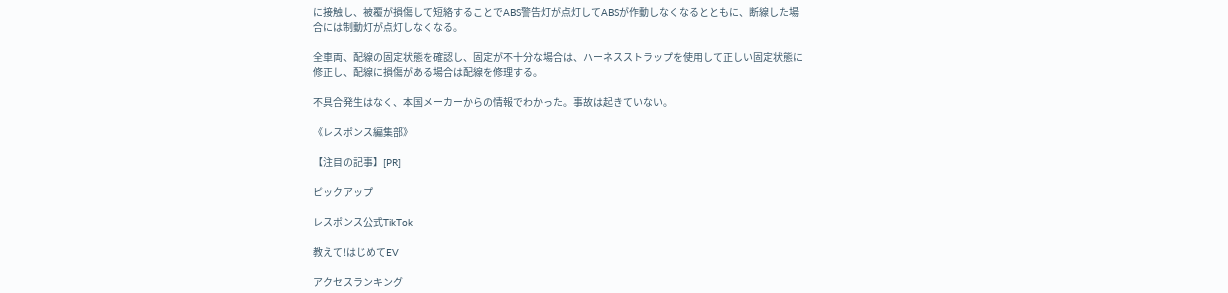に接触し、被覆が損傷して短絡することでABS警告灯が点灯してABSが作動しなくなるとともに、断線した場合には制動灯が点灯しなくなる。

全車両、配線の固定状態を確認し、固定が不十分な場合は、ハーネスストラップを使用して正しい固定状態に修正し、配線に損傷がある場合は配線を修理する。

不具合発生はなく、本国メーカーからの情報でわかった。事故は起きていない。

《レスポンス編集部》

【注目の記事】[PR]

ピックアップ

レスポンス公式TikTok

教えて!はじめてEV

アクセスランキング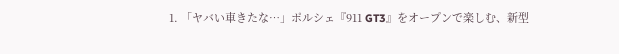1. 「ヤバい車きたな…」ポルシェ『911 GT3』をオープンで楽しむ、新型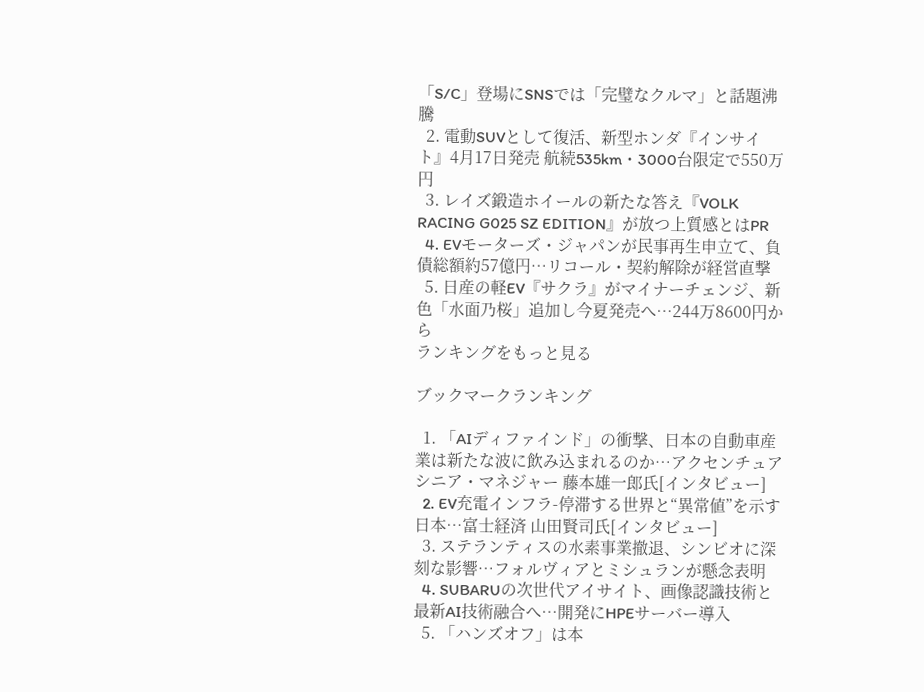「S/C」登場にSNSでは「完璧なクルマ」と話題沸騰
  2. 電動SUVとして復活、新型ホンダ『インサイト』4月17日発売 航続535km・3000台限定で550万円
  3. レイズ鍛造ホイールの新たな答え『VOLK RACING G025 SZ EDITION』が放つ上質感とはPR
  4. EVモーターズ・ジャパンが民事再生申立て、負債総額約57億円…リコール・契約解除が経営直撃
  5. 日産の軽EV『サクラ』がマイナーチェンジ、新色「水面乃桜」追加し今夏発売へ…244万8600円から
ランキングをもっと見る

ブックマークランキング

  1. 「AIディファインド」の衝撃、日本の自動車産業は新たな波に飲み込まれるのか…アクセンチュア シニア・マネジャー 藤本雄一郎氏[インタビュー]
  2. EV充電インフラ-停滞する世界と“異常値”を示す日本…富士経済 山田賢司氏[インタビュー]
  3. ステランティスの水素事業撤退、シンビオに深刻な影響…フォルヴィアとミシュランが懸念表明
  4. SUBARUの次世代アイサイト、画像認識技術と最新AI技術融合へ…開発にHPEサーバー導入
  5. 「ハンズオフ」は本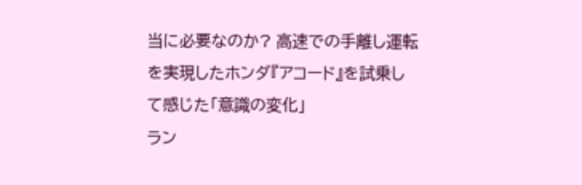当に必要なのか? 高速での手離し運転を実現したホンダ『アコード』を試乗して感じた「意識の変化」
ラン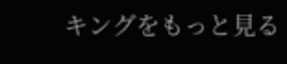キングをもっと見る